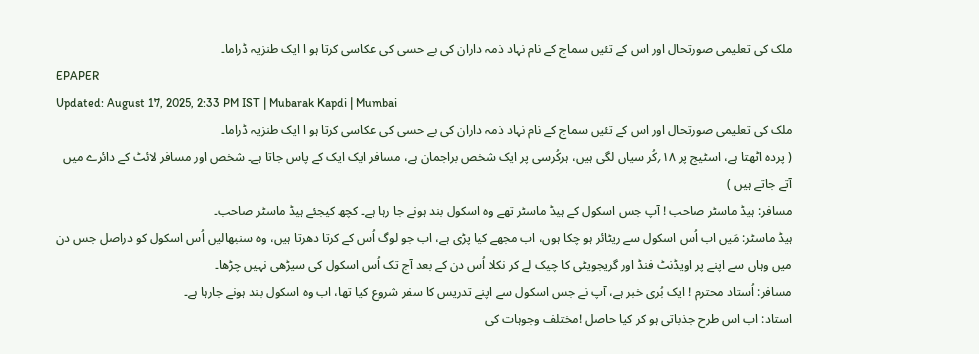ملک کی تعلیمی صورتحال اور اس کے تئیں سماج کے نام نہاد ذمہ داران کی بے حسی کی عکاسی کرتا ہو ا ایک طنزیہ ڈراما۔
EPAPER
Updated: August 17, 2025, 2:33 PM IST | Mubarak Kapdi | Mumbai
ملک کی تعلیمی صورتحال اور اس کے تئیں سماج کے نام نہاد ذمہ داران کی بے حسی کی عکاسی کرتا ہو ا ایک طنزیہ ڈراما۔
( پردہ اٹھتا ہے، اسٹیج پر ۱۸؍کُر سیاں لگی ہیں، ہرکُرسی پر ایک شخص براجمان ہے، مسافر ایک ایک کے پاس جاتا ہے۔ شخص اور مسافر لائٹ کے دائرے میں آتے جاتے ہیں )
مسافر: ہیڈ ماسٹر صاحب ! آپ جس اسکول کے ہیڈ ماسٹر تھے وہ اسکول بند ہونے جا رہا ہے۔ کچھ کیجئے ہیڈ ماسٹر صاحب۔
ہیڈ ماسٹر: مَیں اب اُس اسکول سے ریٹائر ہو چکا ہوں، اب مجھے کیا پڑی ہے، اب جو لوگ اُس کے کرتا دھرتا ہیں، وہ سنبھالیں اُس اسکول کو دراصل جس دن میں وہاں سے اپنے پر اویڈنٹ فنڈ اور گریجویٹی کا چیک لے کر نکلا اُس دن کے بعد آج تک اُس اسکول کی سیڑھی نہیں چڑھا۔
مسافر: اُستاد محترم ! ایک بُری خبر ہے، آپ نے جس اسکول سے اپنے تدریس کا سفر شروع کیا تھا، اب وہ اسکول بند ہونے جارہا ہے۔
استاد: اب اس طرح جذباتی ہو کر کیا حاصل !مختلف وجوہات کی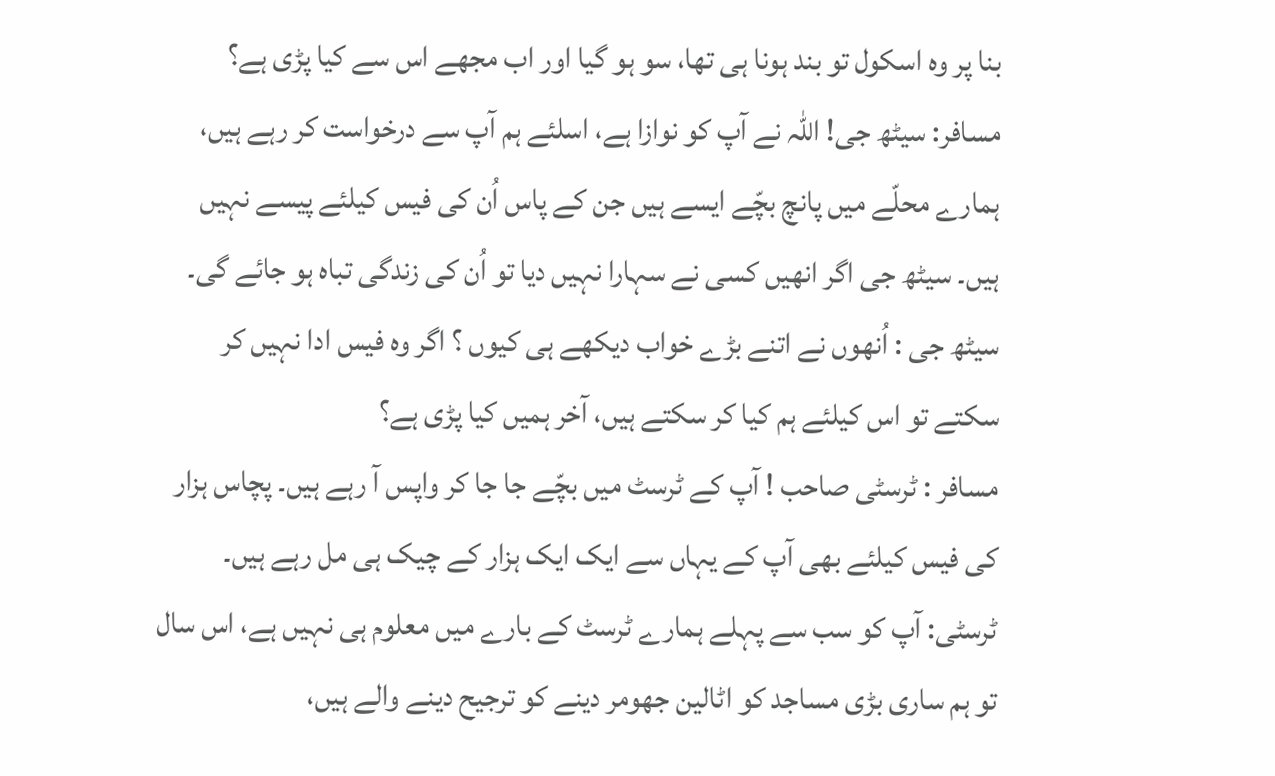بنا پر وہ اسکول تو بند ہونا ہی تھا، سو ہو گیا اور اب مجھے اس سے کیا پڑی ہے؟
مسافر: سیٹھ جی! اللہ نے آپ کو نوازا ہے، اسلئے ہم آپ سے درخواست کر رہے ہیں، ہمارے محلّے میں پانچ بچّے ایسے ہیں جن کے پاس اُن کی فیس کیلئے پیسے نہیں ہیں۔ سیٹھ جی اگر انھیں کسی نے سہارا نہیں دیا تو اُن کی زندگی تباہ ہو جائے گی۔
سیٹھ جی : اُنھوں نے اتنے بڑے خواب دیکھے ہی کیوں ؟ اگر وہ فیس ادا نہیں کر سکتے تو اس کیلئے ہم کیا کر سکتے ہیں، آخر ہمیں کیا پڑی ہے؟
مسافر : ٹرسٹی صاحب ! آپ کے ٹرسٹ میں بچّے جا جا کر واپس آ رہے ہیں۔ پچاس ہزار کی فیس کیلئے بھی آپ کے یہاں سے ایک ایک ہزار کے چیک ہی مل رہے ہیں۔
ٹرسٹی: آپ کو سب سے پہلے ہمارے ٹرسٹ کے بارے میں معلوم ہی نہیں ہے، اس سال تو ہم ساری بڑی مساجد کو اٹالین جھومر دینے کو ترجیح دینے والے ہیں،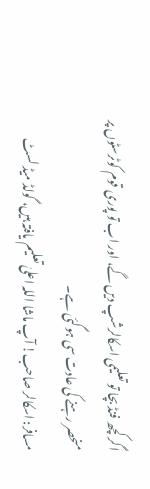اگر کچھ فنڈ بچا تو تعلیمی اسکالرشپ دیں گے، اور اب تو پوری قوم کوٹرسٹوں پر منحصر رہنے کی عادت سی ہوگئی ہے۔
مسافر: اسکالر صاحب! آپ ماشا اللہ اعلیٰ تعلیم یافتہ ہیں، گولڈ میڈ لسٹ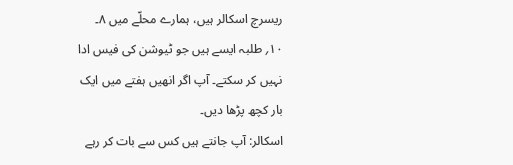ریسرچ اسکالر ہیں، ہمارے محلّے میں ۸۔ ۱۰؍ طلبہ ایسے ہیں جو ٹیوشن کی فیس ادا نہیں کر سکتے۔ آپ اگر انھیں ہفتے میں ایک بار کچھ پڑھا دیں۔
اسکالر: آپ جانتے ہیں کس سے بات کر رہے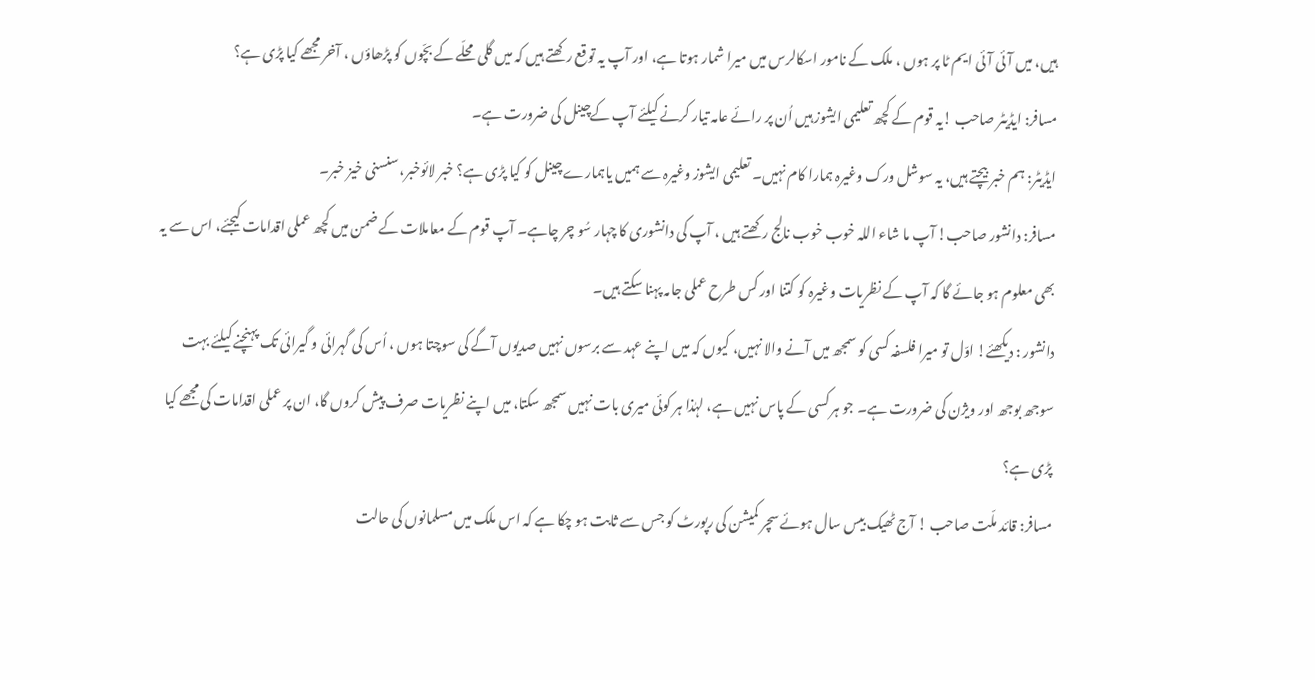ہیں، میں آئی آئی ایم ٹا پر ہوں ، ملک کے نامور اسکالرس میں میرا شمار ہوتا ہے، اور آپ یہ توقع رکھتے ہیں کہ میں گلی محلّے کے بچّوں کو پڑھاؤں ، آخر مجھے کیا پڑی ہے؟
مسافر: ایڈیٹر صاحب !یہ قوم کے کچھ تعلیمی ایشوز ہیں اُن پر رائے عامہ تیار کرنے کیلئے آپ کےچینل کی ضرورت ہے۔
ایڈیٹر: ہم خبر بیچتے ہیں، یہ سوشل ورک وغیرہ ہمارا کام نہیں۔ تعلیمی ایشوز وغیرہ سے ہمیں یاہمارے چینل کو کیا پڑی ہے؟ خبر لائوخبر، سنسنی خیز خبر۔
مسافر: دانشور صاحب! آپ ما شاء اللہ خوب خوب نالج رکھتے ہیں ، آپ کی دانشوری کا چہار سُو چر چاہے۔ آپ قوم کے معاملات کے ضمن میں کچھ عملی اقدامات کیجئے، اس سے یہ بھی معلوم ہو جائے گا کہ آپ کے نظریات وغیرہ کو کتنا اور کس طرح عملی جامہ پہنا سکتے ہیں۔
دانشور : دیکھئے! اوّل تو میرا فلسفہ کسی کو سمجھ میں آنے والا نہیں، کیوں کہ میں اپنے عہد سے برسوں نہیں صدیوں آگے کی سوچتا ہوں ، اُس کی گہرائی و گیرائی تک پہنچنے کیلئے بہت سوجھ بوجھ اور ویژن کی ضرورت ہے۔ جو ہر کسی کے پاس نہیں ہے، لہٰذا ہر کوئی میری بات نہیں سمجھ سکتا، میں اپنے نظریات صرف پیش کروں گا، ان پر عملی اقدامات کی مجھے کیا پڑی ہے؟
مسافر: قائد ملّت صاحب ! آج ٹھیک بیس سال ہوئے سچر کمیشن کی رپورٹ کو جس سے ثابت ہو چکا ہے کہ اس ملک میں مسلمانوں کی حالت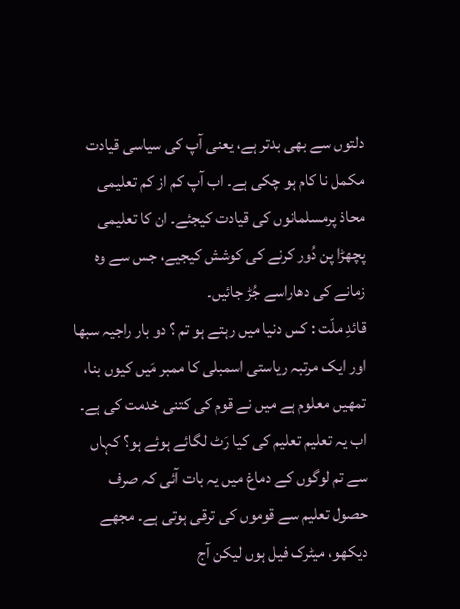دلتوں سے بھی بدتر ہے، یعنی آپ کی سیاسی قیادت مکمل نا کام ہو چکی ہے۔ اب آپ کم از کم تعلیمی محاذ پرمسلمانوں کی قیادت کیجئے۔ ان کا تعلیمی پچھڑا پن دُور کرنے کی کوشش کیجیے، جس سے وہ زمانے کی دھاراسے جُڑ جائیں۔
قائدِ ملّت : کس دنیا میں رہتے ہو تم ؟ دو بار راجیہ سبھا اور ایک مرتبہ ریاستی اسمبلی کا ممبر مَیں کیوں بنا، تمھیں معلوم ہے میں نے قوم کی کتنی خدمت کی ہے۔ اب یہ تعلیم تعلیم کی کیا رَٹ لگائے ہوئے ہو؟ کہاں سے تم لوگوں کے دماغ میں یہ بات آئی کہ صرف حصول تعلیم سے قوموں کی ترقی ہوتی ہے۔ مجھے دیکھو، میٹرک فیل ہوں لیکن آج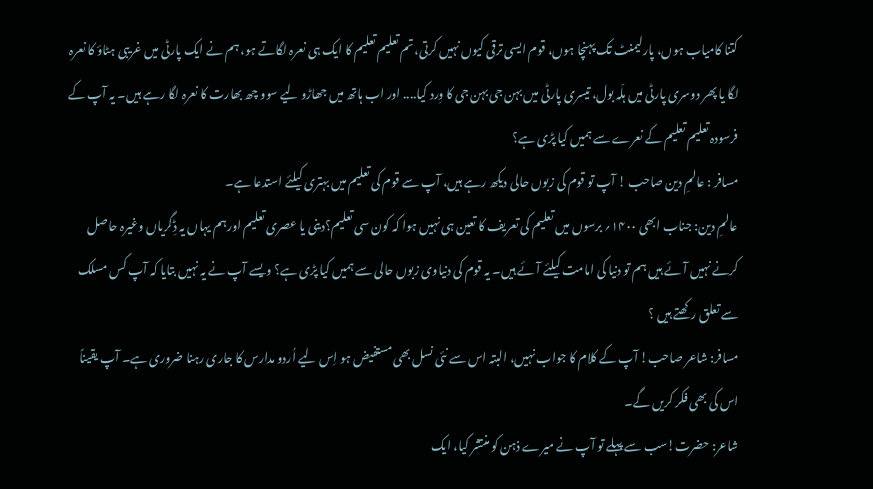کتنا کامیاب ہوں، پارلیمنٹ تک پہنچا ہوں، قوم ایسی ترقی کیوں نہیں کرتی، تم تعلیم تعلیم کا ایک ہی نعرہ لگاتے ہو، ہم نے ایک پارٹی میں غریبی ہٹاؤ کا نعرہ لگا یا پھر دوسری پارٹی میں ہلّہ بول، تیسری پارٹی میں بہن جی بہن جی کا وِرد کیا.... اور اب ہاتھ میں جھاڑو لیے سوو چھ بھارت کا نعرہ لگا رہے ہیں۔ یہ آپ کے فرسودہ تعلیم تعلیم کے نعرے سے ہمیں کیا پڑی ہے؟
مسافر : عالمِ دین صاحب ! آپ تو قوم کی زبوں حالی دیکھ رہے ہیں، آپ سے قوم کی تعلیم میں بہتری کیلئے استدعا ہے۔
عالمِ دین: جناب ابھی ۱۴۰۰؍ برسوں میں تعلیم کی تعریف کا تعین ہی نہیں ہوا کہ کون سی تعلیم؟دینی یا عصری تعلیم اورہم یہاں یہ ڈِگریاں وغیرہ حاصل کرنے نہیں آئے ہیں ہم تو دنیا کی امامت کیلئے آئے ہیں۔ یہ قوم کی دنیاوی زبوں حالی سے ہمیں کیا پڑی ہے؟ ویسے آپ نے یہ نہیں بتایا کہ آپ کس مسلک سے تعلق رکھتے ہیں ؟
مسافر: شاعر صاحب! آپ کے کلام کا جواب نہیں، البتہ اس سے نئی نسل بھی مستفیض ہو اِس لیے اُردو مدارس کا جاری رہنا ضروری ہے۔ آپ یقیناً اس کی بھی فکر کریں گے۔
شاعر: حضرت!سب سے پہلے تو آپ نے میرے ذہن کو منتشر کیا، ایک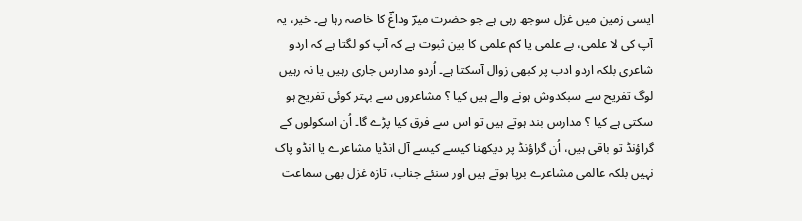ایسی زمین میں غزل سوجھ رہی ہے جو حضرت میرؔ وداغؔ کا خاصہ رہا ہے۔ خیر، یہ آپ کی لا علمی، بے علمی یا کم علمی کا بین ثبوت ہے کہ آپ کو لگتا ہے کہ اردو شاعری بلکہ اردو ادب پر کبھی زوال آسکتا ہے۔ اُردو مدارس جاری رہیں یا نہ رہیں لوگ تفریح سے سبکدوش ہونے والے ہیں کیا ؟ مشاعروں سے بہتر کوئی تفریح ہو سکتی ہے کیا ؟ مدارس بند ہوتے ہیں تو اس سے فرق کیا پڑے گا۔ اُن اسکولوں کے گراؤنڈ تو باقی ہیں، اُن گراؤنڈ پر دیکھنا کیسے کیسے آل انڈیا مشاعرے یا انڈو پاک نہیں بلکہ عالمی مشاعرے برپا ہوتے ہیں اور سنئے جناب، تازہ غزل بھی سماعت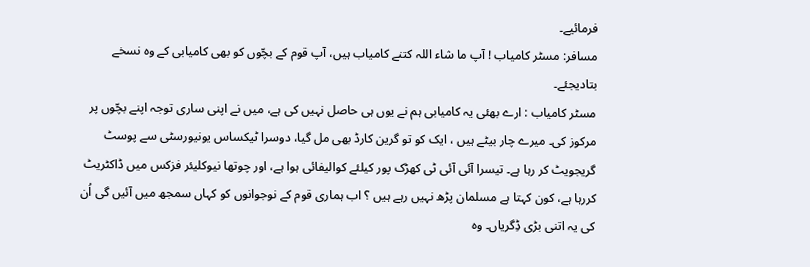فرمائیے۔
مسافر: مسٹر کامیاب ! آپ ما شاء اللہ کتنے کامیاب ہیں، آپ قوم کے بچّوں کو بھی کامیابی کے وہ نسخے بتادیجئے۔
مسٹر کامیاب : ارے بھئی یہ کامیابی ہم نے یوں ہی حاصل نہیں کی ہے، میں نے اپنی ساری توجہ اپنے بچّوں پر مرکوز کی۔ میرے چار بیٹے ہیں ، ایک کو تو گرین کارڈ بھی مل گیا، دوسرا ٹیکساس یونیورسٹی سے پوسٹ گریجویٹ کر رہا ہے۔ تیسرا آئی آئی ٹی کھڑک پور کیلئے کوالیفائی ہوا ہے، اور چوتھا نیوکلیئر فزکس میں ڈاکٹریٹ کررہا ہے، کون کہتا ہے مسلمان پڑھ نہیں رہے ہیں ؟ اب ہماری قوم کے نوجوانوں کو کہاں سمجھ میں آئیں گی اُن کی یہ اتنی بڑی ڈِگریاں۔ وہ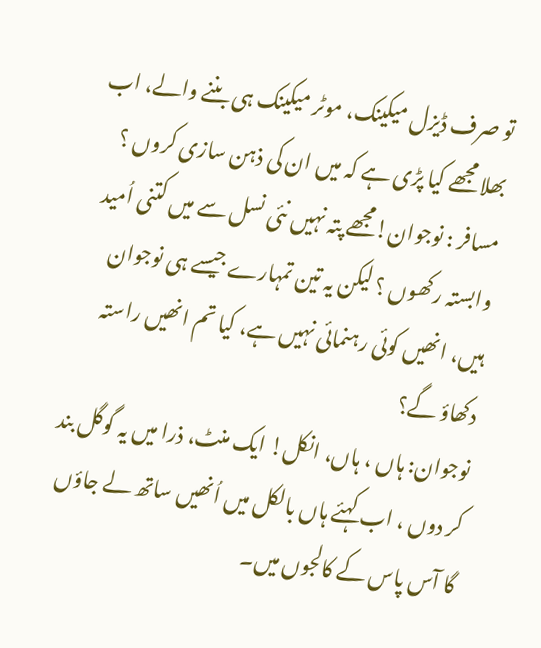تو صرف ڈیزل میکینک، موٹر میکینک ہی بننے والے، اب بھلا مجھے کیا پڑی ہے کہ میں ان کی ذہن سازی کروں ؟
مسافر : نوجوان!مجھے پتہ نہیں نئی نسل سے میں کتنی اُمید وابستہ رکھوں ؟ لیکن یہ تین تمہارے جیسے ہی نوجوان ہیں، انھیں کوئی رہنمائی نہیں ہے، کیا تم انھیں راستہ دکھاؤ گے؟
نوجوان: ہاں ، ہاں، انکل! ایک منٹ، ذرا میں یہ گوگل بند کر دوں ، اب کہئے ہاں بالکل میں اُنھیں ساتھ لے جاؤں گا آس پاس کے کالجوں میں۔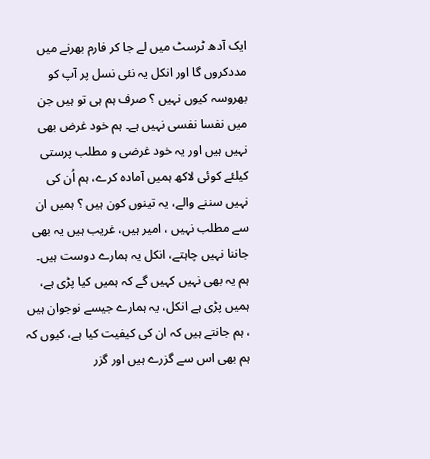ایک آدھ ٹرسٹ میں لے جا کر فارم بھرنے میں مددکروں گا اور انکل یہ نئی نسل پر آپ کو بھروسہ کیوں نہیں ؟ صرف ہم ہی تو ہیں جن میں نفسا نفسی نہیں ہے۔ ہم خود غرض بھی نہیں ہیں اور یہ خود غرضی و مطلب پرستی کیلئے کوئی لاکھ ہمیں آمادہ کرے، ہم اُن کی نہیں سننے والے، یہ تینوں کون ہیں ؟ ہمیں ان سے مطلب نہیں ، امیر ہیں، غریب ہیں یہ بھی جاننا نہیں چاہتے، انکل یہ ہمارے دوست ہیں۔ ہم یہ بھی نہیں کہیں گے کہ ہمیں کیا پڑی ہے، ہمیں پڑی ہے انکل، یہ ہمارے جیسے نوجوان ہیں ، ہم جانتے ہیں کہ ان کی کیفیت کیا ہے، کیوں کہ ہم بھی اس سے گزرے ہیں اور گزر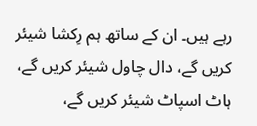رہے ہیں۔ ان کے ساتھ ہم رِکشا شیئر کریں گے، دال چاول شیئر کریں گے، ہاٹ اسپاٹ شیئر کریں گے،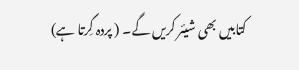کتابیں بھی شیئر کریں گے۔ ( پردہ گِرتا ہے)